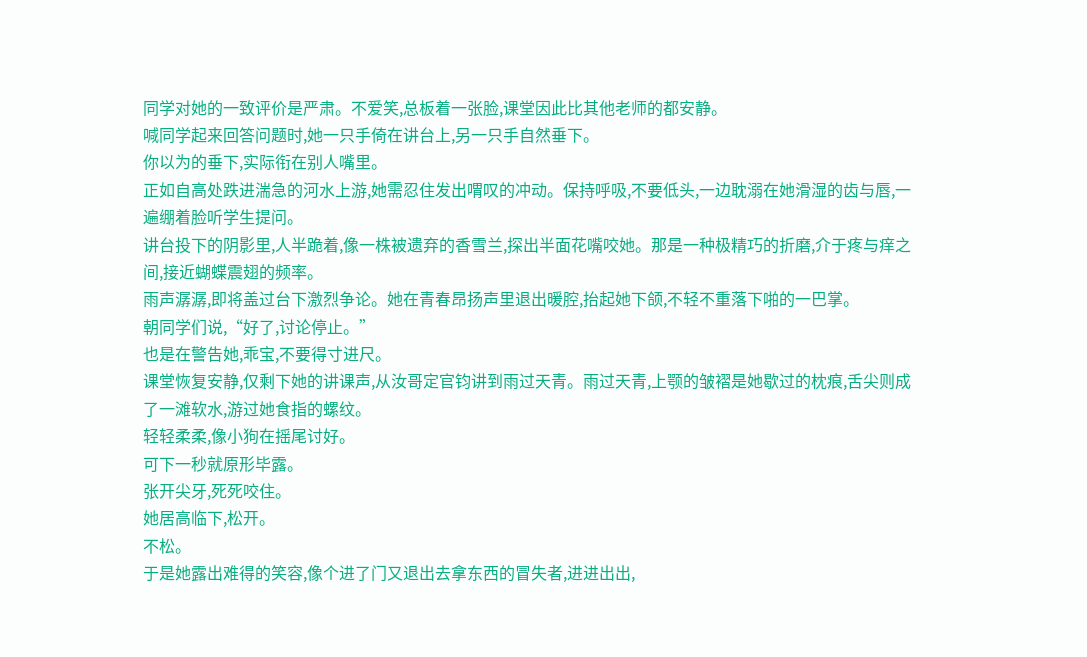同学对她的一致评价是严肃。不爱笑,总板着一张脸,课堂因此比其他老师的都安静。
喊同学起来回答问题时,她一只手倚在讲台上,另一只手自然垂下。
你以为的垂下,实际衔在别人嘴里。
正如自高处跌进湍急的河水上游,她需忍住发出喟叹的冲动。保持呼吸,不要低头,一边耽溺在她滑湿的齿与唇,一遍绷着脸听学生提问。
讲台投下的阴影里,人半跪着,像一株被遗弃的香雪兰,探出半面花嘴咬她。那是一种极精巧的折磨,介于疼与痒之间,接近蝴蝶震翅的频率。
雨声潺潺,即将盖过台下激烈争论。她在青春昂扬声里退出暖腔,抬起她下颌,不轻不重落下啪的一巴掌。
朝同学们说,“好了,讨论停止。”
也是在警告她,乖宝,不要得寸进尺。
课堂恢复安静,仅剩下她的讲课声,从汝哥定官钧讲到雨过天青。雨过天青,上颚的皱褶是她歇过的枕痕,舌尖则成了一滩软水,游过她食指的螺纹。
轻轻柔柔,像小狗在摇尾讨好。
可下一秒就原形毕露。
张开尖牙,死死咬住。
她居高临下,松开。
不松。
于是她露出难得的笑容,像个进了门又退出去拿东西的冒失者,进进出出,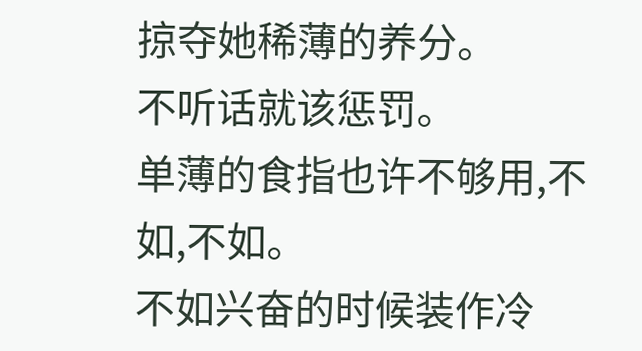掠夺她稀薄的养分。
不听话就该惩罚。
单薄的食指也许不够用,不如,不如。
不如兴奋的时候装作冷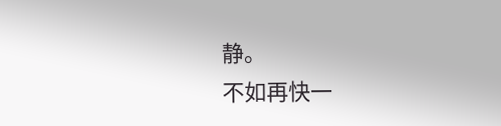静。
不如再快一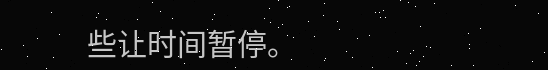些让时间暂停。